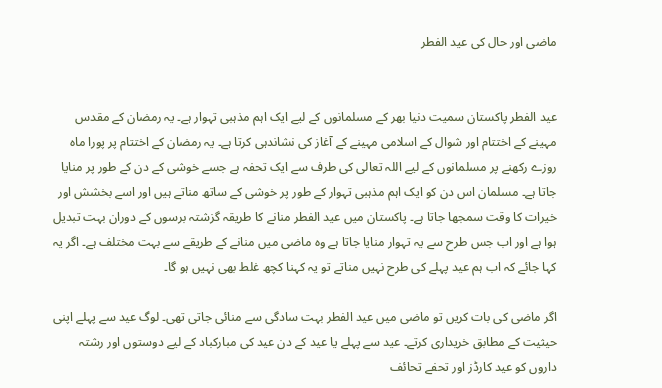ماضی اور حال کی عید الفطر


عید الفطر پاکستان سمیت دنیا بھر کے مسلمانوں کے لیے ایک اہم مذہبی تہوار ہے۔ یہ رمضان کے مقدس مہینے کے اختتام اور شوال کے اسلامی مہینے کے آغاز کی نشاندہی کرتا ہے۔ یہ رمضان کے اختتام پر پورا ماہ روزے رکھنے پر مسلمانوں کے لیے اللہ تعالی کی طرف سے ایک تحفہ ہے جسے خوشی کے دن کے طور پر منایا جاتا ہے۔ مسلمان اس دن کو ایک اہم مذہبی تہوار کے طور پر خوشی کے ساتھ مناتے ہیں اور اسے بخشش اور خیرات کا وقت سمجھا جاتا ہے۔ پاکستان میں عید الفطر منانے کا طریقہ گزشتہ برسوں کے دوران بہت تبدیل ہوا ہے اور اب جس طرح سے یہ تہوار منایا جاتا ہے وہ ماضی میں منانے کے طریقے سے بہت مختلف ہے۔ اگر یہ کہا جائے کہ اب ہم عید پہلے کی طرح نہیں مناتے تو یہ کہنا کچھ غلط بھی نہیں ہو گا۔

اگر ماضی کی بات کریں تو ماضی میں عید الفطر بہت سادگی سے منائی جاتی تھی۔ لوگ عید سے پہلے اپنی حیثیت کے مطابق خریداری کرتے۔ عید سے پہلے یا عید کے دن عید کی مبارکباد کے لیے دوستوں اور رشتہ داروں کو عید کارڈز اور تحفے تحائف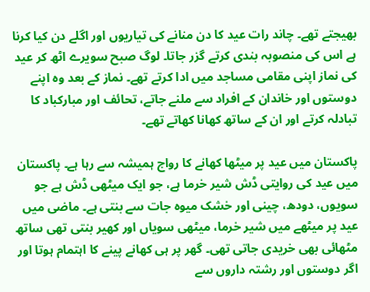بھیجتے تھے۔ چاند رات عید کا دن منانے کی تیاریوں اور اگلے دن کیا کرنا ہے اس کی منصوبہ بندی کرتے گزر جاتا۔ لوگ صبح سویرے اٹھ کر عید کی نماز اپنی مقامی مساجد میں ادا کرتے تھے۔ نماز کے بعد وہ اپنے دوستوں اور خاندان کے افراد سے ملنے جاتے، تحائف اور مبارکباد کا تبادلہ کرتے اور ان کے ساتھ کھانا کھاتے تھے۔

پاکستان میں عید پر میٹھا کھانے کا رواج ہمیشہ سے رہا ہے۔ پاکستان میں عید کی روایتی ڈش شیر خرما ہے، جو ایک میٹھی ڈش ہے جو سویوں، دودھ، چینی اور خشک میوہ جات سے بنتی ہے۔ ماضی میں عید پر میٹھے میں شیر خرما، میٹھی سویاں اور کھیر بنتی تھی ساتھ مٹھائی بھی خریدی جاتی تھی۔ گھر پر ہی کھانے پینے کا اہتمام ہوتا اور اگر دوستوں اور رشتہ داروں سے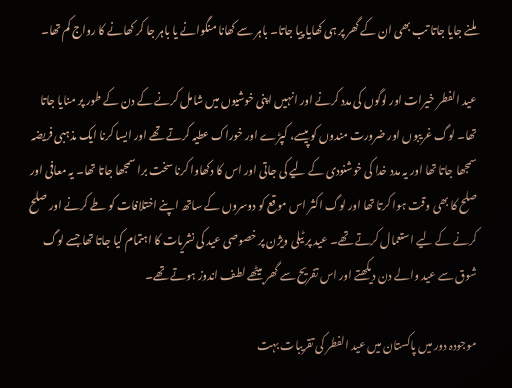ملنے جایا جاتا تب بھی ان کے گھر پر ہی کھایا پیا جاتا۔ باہر سے کھانا منگوانے یا باہر جا کر کھانے کا رواج کم تھا۔

عید الفطر خیرات اور لوگوں کی مدد کرنے اور انہیں اپنی خوشیوں میں شامل کرنے کے دن کے طور پر منایا جاتا تھا۔ لوگ غریبوں اور ضرورت مندوں کو پیسے، کپڑے اور خوراک عطیہ کرتے تھے اور ایسا کرنا ایک مذہبی فریضہ سمجھا جاتا تھا اور یہ مدد خدا کی خوشنودی کے لیے کی جاتی اور اس کا دکھاوا کرنا سخت برا سمجھا جاتا تھا۔ یہ معافی اور صلح کا بھی وقت ہوا کرتا تھا اور لوگ اکثر اس موقع کو دوسروں کے ساتھ اپنے اختلافات کو طے کرنے اور صلح کرنے کے لیے استعمال کرتے تھے۔ عید پر ٹیلی ویژن پر خصوصی عید کی نشریات کا اہتمام کیا جاتا تھا جسے لوگ شوق سے عید والے دن دیکھتے اور اس تفریح سے گھر بیٹھے لطف اندوز ہوتے تھے۔

موجودہ دور میں پاکستان میں عید الفطر کی تقریبات بہت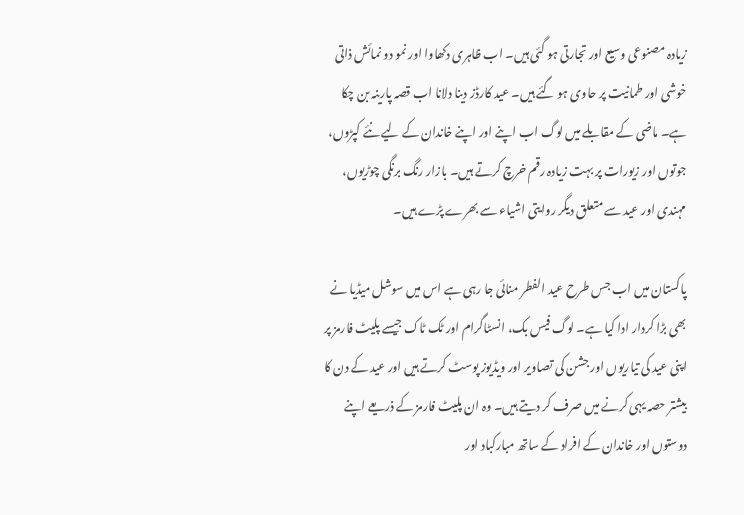زیادہ مصنوعی وسیع اور تجارتی ہو گئی ہیں۔ اب ظاہری دکھاوا اور نمو دو نمائش ذاتی خوشی اور طمانیت پر حاوی ہو گئے ہیں۔ عید کارڈز دینا دلانا اب قصہ پارینہ بن چکا ہے۔ ماضی کے مقابلے میں لوگ اب اپنے اور اپنے خاندان کے لیے نئے کپڑوں، جوتوں اور زیورات پر بہت زیادہ رقم خرچ کرتے ہیں۔ بازار رنگ برنگی چوڑیوں، مہندی اور عید سے متعلق دیگر روایتی اشیاء سے بھرے پڑے ہیں۔

پاکستان میں اب جس طرح عید الفطر منائی جا رہی ہے اس میں سوشل میڈیا نے بھی بڑا کردار ادا کیا ہے۔ لوگ فیس بک، انسٹاگرام اور ٹک ٹاک جیسے پلیٹ فارمز پر اپنی عید کی تیاریوں اور جشن کی تصاویر اور ویڈیوز پوسٹ کرتے ہیں اور عید کے دن کا بیشتر حصہ یہی کرنے میں صرف کر دیتے ہیں۔ وہ ان پلیٹ فارمز کے ذریعے اپنے دوستوں اور خاندان کے افراد کے ساتھ مبارکباد اور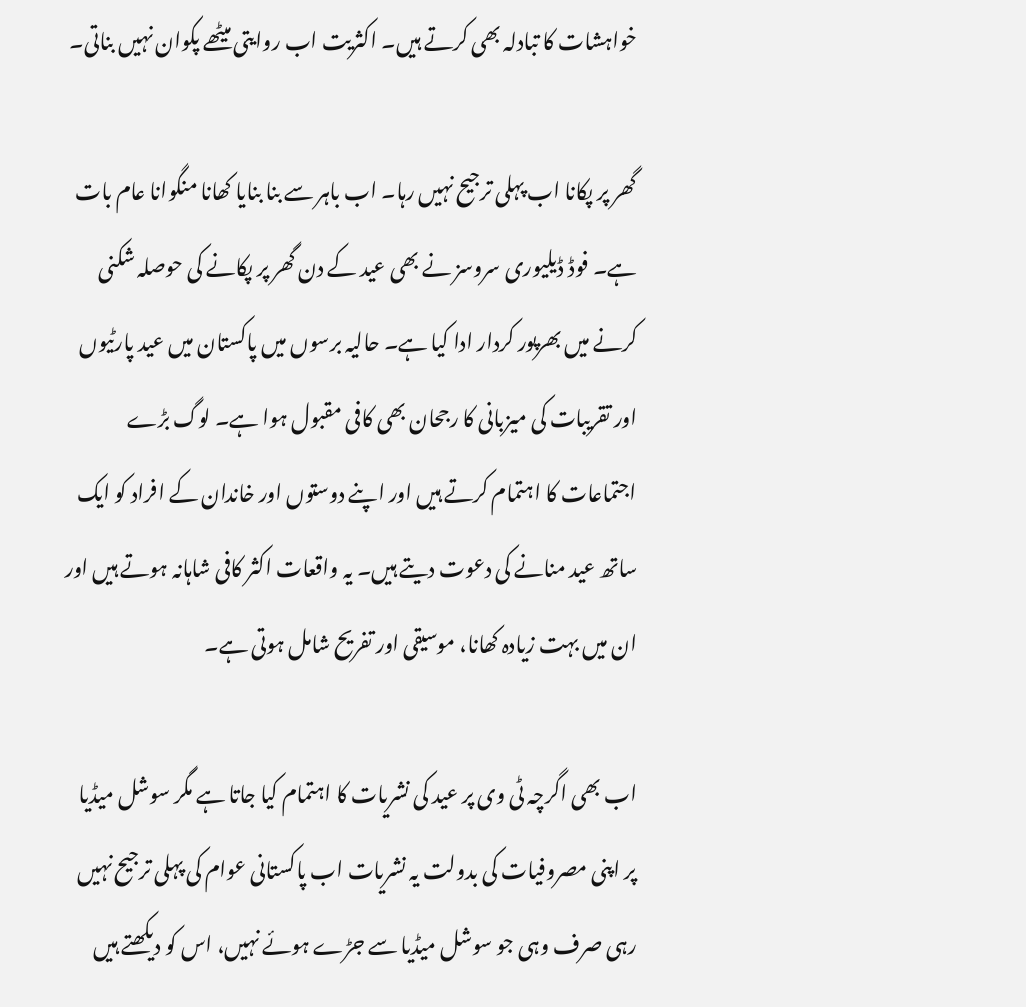خواہشات کا تبادلہ بھی کرتے ہیں۔ اکثریت اب روایتی میٹھے پکوان نہیں بناتی۔

گھر پر پکانا اب پہلی ترجیح نہیں رہا۔ اب باہر سے بنا بنایا کھانا منگوانا عام بات ہے۔ فوڈ ڈیلیوری سروسز نے بھی عید کے دن گھر پر پکانے کی حوصلہ شکنی کرنے میں بھرپور کردار ادا کیا ہے۔ حالیہ برسوں میں پاکستان میں عید پارٹیوں اور تقریبات کی میزبانی کا رجحان بھی کافی مقبول ہوا ہے۔ لوگ بڑے اجتماعات کا اہتمام کرتے ہیں اور اپنے دوستوں اور خاندان کے افراد کو ایک ساتھ عید منانے کی دعوت دیتے ہیں۔ یہ واقعات اکثر کافی شاہانہ ہوتے ہیں اور ان میں بہت زیادہ کھانا، موسیقی اور تفریح شامل ہوتی ہے۔

اب بھی اگرچہ ٹی وی پر عید کی نشریات کا اہتمام کیا جاتا ہے مگر سوشل میڈیا پر اپنی مصروفیات کی بدولت یہ نشریات اب پاکستانی عوام کی پہلی ترجیح نہیں رہی صرف وہی جو سوشل میڈیا سے جڑے ہوئے نہیں، اس کو دیکھتے ہیں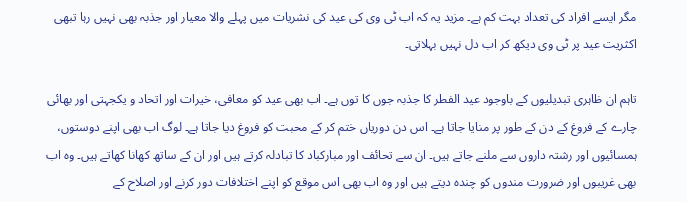مگر ایسے افراد کی تعداد بہت کم ہے۔ مزید یہ کہ اب ٹی وی کی عید کی نشریات میں پہلے والا معیار اور جذبہ بھی نہیں رہا تبھی اکثریت عید پر ٹی وی دیکھ کر اب دل نہیں بہلاتی۔

تاہم ان ظاہری تبدیلیوں کے باوجود عید الفطر کا جذبہ جوں کا توں ہے۔ اب بھی عید کو معافی، خیرات اور اتحاد و یکجہتی اور بھائی چارے کے فروغ کے دن کے طور پر منایا جاتا ہے۔ اس دن دوریاں ختم کر کے محبت کو فروغ دیا جاتا ہے۔ لوگ اب بھی اپنے دوستوں، ہمسائیوں اور رشتہ داروں سے ملنے جاتے ہیں۔ ان سے تحائف اور مبارکباد کا تبادلہ کرتے ہیں اور ان کے ساتھ کھانا کھاتے ہیں۔ وہ اب بھی غریبوں اور ضرورت مندوں کو چندہ دیتے ہیں اور وہ اب بھی اس موقع کو اپنے اختلافات دور کرنے اور اصلاح کے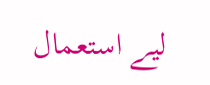لیے استعمال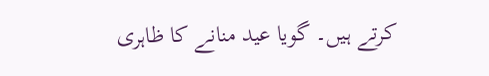کرتے ہیں۔ گویا عید منانے کا ظاہری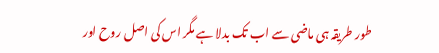طور طریقہ ہی ماضی سے اب تک بدلا ہے مگر اس کی اصل روح اور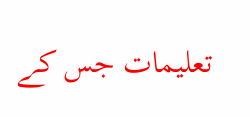تعلیمات جس کے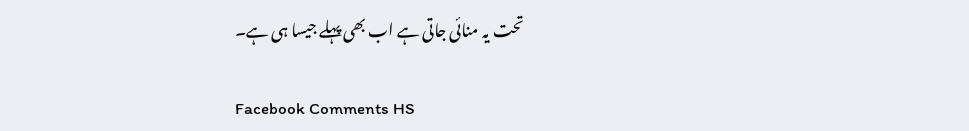تحت یہ منائی جاتی ہے اب بھی پہلے جیسا ہی ہے۔

Facebook Comments HS